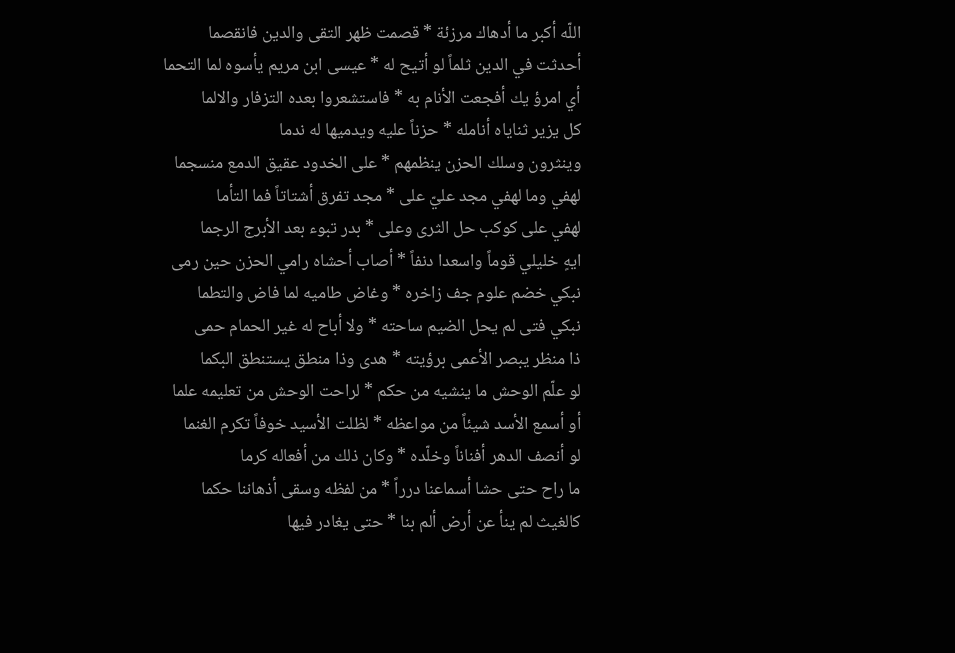اللّه أكبر ما أدهاك مرزئة * قصمت ظهر التقى والدين فانقصما
أحدثت في الدين ثلماً لو أتيح له * عيسى ابن مريم يأسوه لما التحما
أي امرؤ يك أفجعت الأنام به * فاستشعروا بعده التزفار والالما
كل يزير ثناياه أنامله * حزناً عليه ويدميها له ندما
وينثرون وسلك الحزن ينظمهم * على الخدود عقيق الدمع منسجما
لهفي وما لهفي مجد عليّ على * مجد تفرق أشتاتاً فما التأما
لهفي على كوكب حل الثرى وعلى * بدر تبوء بعد الأبرج الرجما
ايهٍ خليلي قوماً واسعدا دنفاً * أصاب أحشاه رامي الحزن حين رمى
نبكي خضم علوم جف زاخره * وغاض طاميه لما فاض والتطما
نبكي فتى لم يحل الضيم ساحته * ولا أباح له غير الحمام حمى
ذا منظر يبصر الأعمى برؤيته * هدى وذا منطق يستنطق البكما
لو علّم الوحش ما ينشيه من حكم * لراحت الوحش من تعليمه علما
أو أسمع الأسد شيئاً من مواعظه * لظلت الأسيد خوفاً تكرم الغنما
لو أنصف الدهر أفناناً وخلّده * وكان ذلك من أفعاله كرما
ما راح حتى حشا أسماعنا درراً * من لفظه وسقى أذهاننا حكما
كالغيث لم ينأ عن أرض ألم بنا * حتى يغادر فيها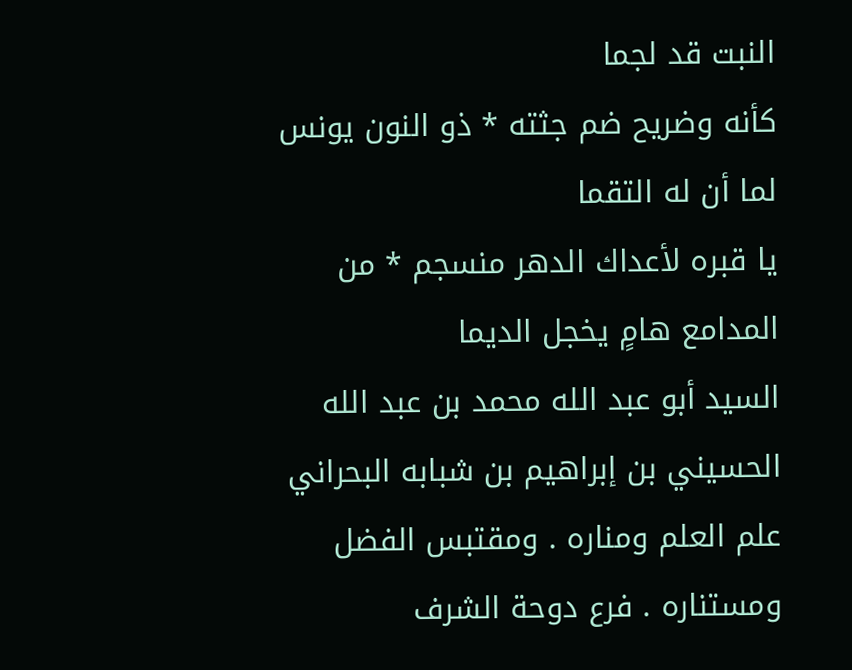النبت قد لجما
كأنه وضريح ضم جثته * ذو النون يونس لما أن له التقما
يا قبره لأعداك الدهر منسجم * من المدامع هامٍ يخجل الديما
السيد أبو عبد الله محمد بن عبد الله الحسيني بن إبراهيم بن شبابه البحراني علم العلم ومناره . ومقتبس الفضل ومستناره . فرع دوحة الشرف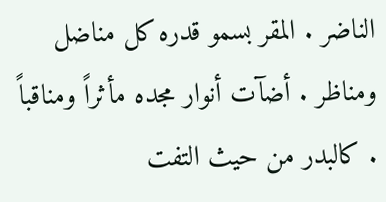الناضر . المقر بسمو قدره كل مناضل ومناظر . أضآت أنوار مجده مأثراً ومناقباً . كالبدر من حيث التفت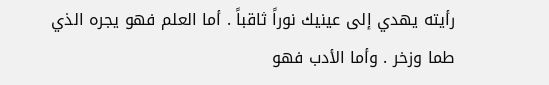رأيته يهدي إلى عينيك نوراً ثاقباً . أما العلم فهو يجره الذي طما وزخر . وأما الأدب فهو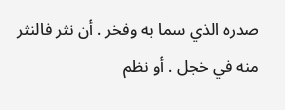صدره الذي سما به وفخر . أن نثر فالنثر منه في خجل . أو نظم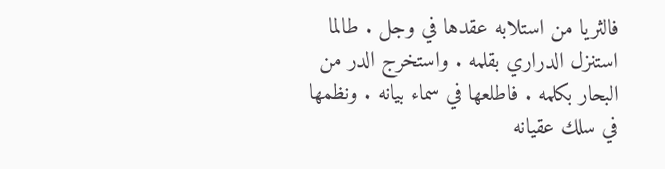فالثريا من استلابه عقدها في وجل . طالما استنزل الدراري بقلمه . واستخرج الدر من البحار بكلمه . فاطلعها في سماء بيانه . ونظمها في سلك عقيانه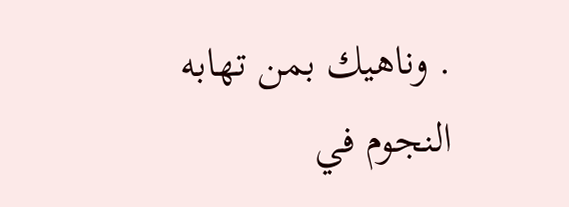. وناهيك بمن تهابه النجوم في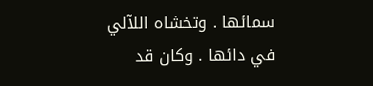سمائها . وتخشاه اللآلي في دائها . وكان قد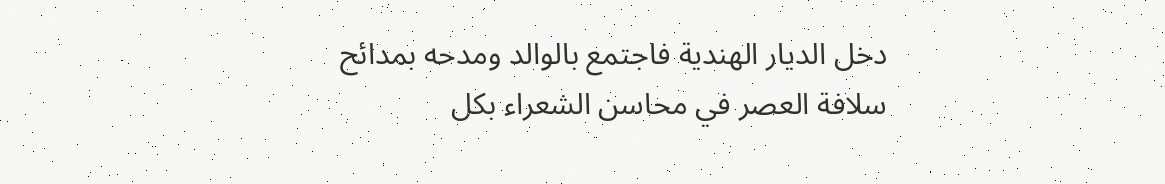دخل الديار الهندية فاجتمع بالوالد ومدحه بمدائح
سلافة العصر في محاسن الشعراء بكل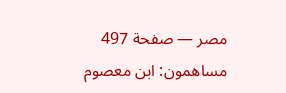مصر — صفحة 497
مساهمون: ابن معصوم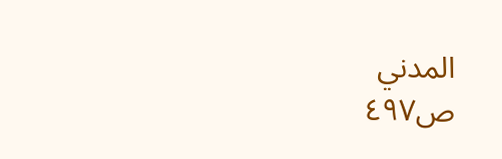المدني
ص٤٩٧